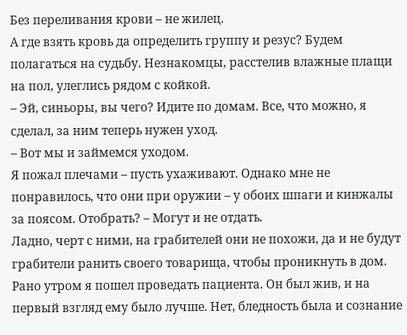Без переливания крови – не жилец.
А где взять кровь да определить группу и резус? Будем полагаться на судьбу. Незнакомцы, расстелив влажные плащи на пол, улеглись рядом с койкой.
– Эй, синьоры, вы чего? Идите по домам. Все, что можно, я сделал, за ним теперь нужен уход.
– Вот мы и займемся уходом.
Я пожал плечами – пусть ухаживают. Однако мне не понравилось, что они при оружии – у обоих шпаги и кинжалы за поясом. Отобрать? – Могут и не отдать.
Ладно, черт с ними, на грабителей они не похожи, да и не будут грабители ранить своего товарища, чтобы проникнуть в дом.
Рано утром я пошел проведать пациента. Он был жив, и на первый взгляд ему было лучше. Нет, бледность была и сознание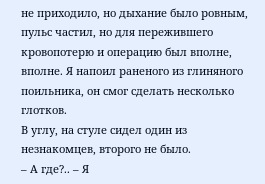не приходило, но дыхание было ровным, пульс частил, но для пережившего кровопотерю и операцию был вполне, вполне. Я напоил раненого из глиняного поильника, он смог сделать несколько глотков.
В углу, на стуле сидел один из незнакомцев, второго не было.
– А где?.. – Я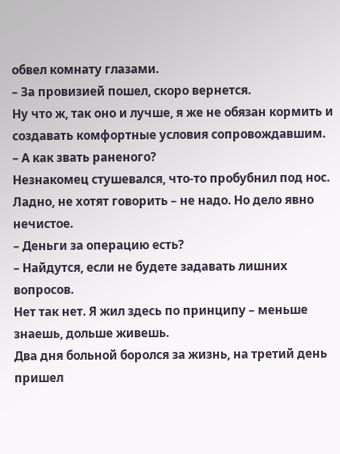обвел комнату глазами.
– За провизией пошел, скоро вернется.
Ну что ж, так оно и лучше, я же не обязан кормить и создавать комфортные условия сопровождавшим.
– А как звать раненого?
Незнакомец стушевался, что-то пробубнил под нос. Ладно, не хотят говорить – не надо. Но дело явно нечистое.
– Деньги за операцию есть?
– Найдутся, если не будете задавать лишних вопросов.
Нет так нет. Я жил здесь по принципу – меньше знаешь, дольше живешь.
Два дня больной боролся за жизнь, на третий день пришел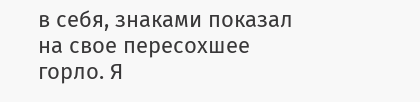в себя, знаками показал на свое пересохшее горло. Я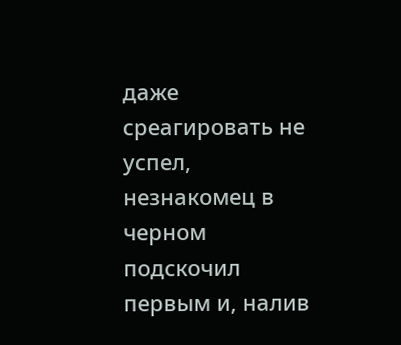даже среагировать не успел, незнакомец в черном подскочил первым и, налив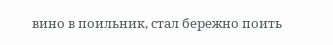вино в поильник, стал бережно поить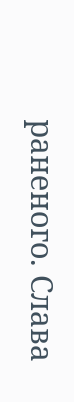раненого. Слава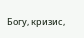Богу, кризис,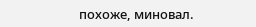похоже, миновал.